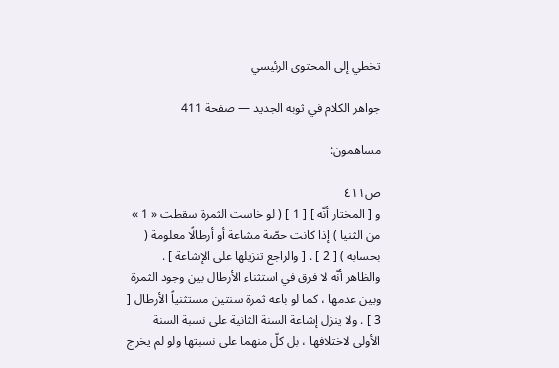تخطي إلى المحتوى الرئيسي

جواهر الكلام في ثوبه الجديد — صفحة 411

مساهمون:

ص٤١١
و [ المختار أنّه ] [ 1 ] ( لو خاست الثمرة سقطت « 1 » من الثنيا ) إذا كانت حصّة مشاعة أو أرطالًا معلومة ( بحسابه ) [ 2 ] . [ والراجع تنزيلها على الإشاعة ] . والظاهر أنّه لا فرق في استثناء الأرطال بين وجود الثمرة وبين عدمها ، كما لو باعه ثمرة سنتين مستثنياً الأرطال [ 3 ] . ولا ينزل إشاعة السنة الثانية على نسبة السنة الأولى لاختلافها ، بل كلّ منهما على نسبتها ولو لم يخرج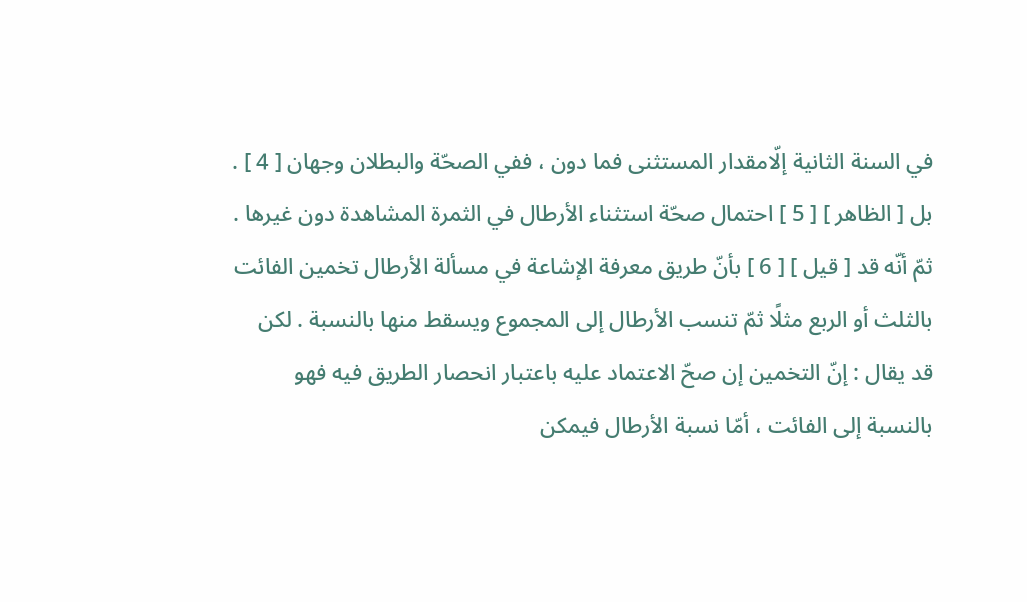في السنة الثانية إلّامقدار المستثنى فما دون ، ففي الصحّة والبطلان وجهان [ 4 ] . بل [ الظاهر ] [ 5 ] احتمال صحّة استثناء الأرطال في الثمرة المشاهدة دون غيرها . ثمّ أنّه قد [ قيل ] [ 6 ] بأنّ طريق معرفة الإشاعة في مسألة الأرطال تخمين الفائت بالثلث أو الربع مثلًا ثمّ تنسب الأرطال إلى المجموع ويسقط منها بالنسبة . لكن قد يقال : إنّ التخمين إن صحّ الاعتماد عليه باعتبار انحصار الطريق فيه فهو بالنسبة إلى الفائت ، أمّا نسبة الأرطال فيمكن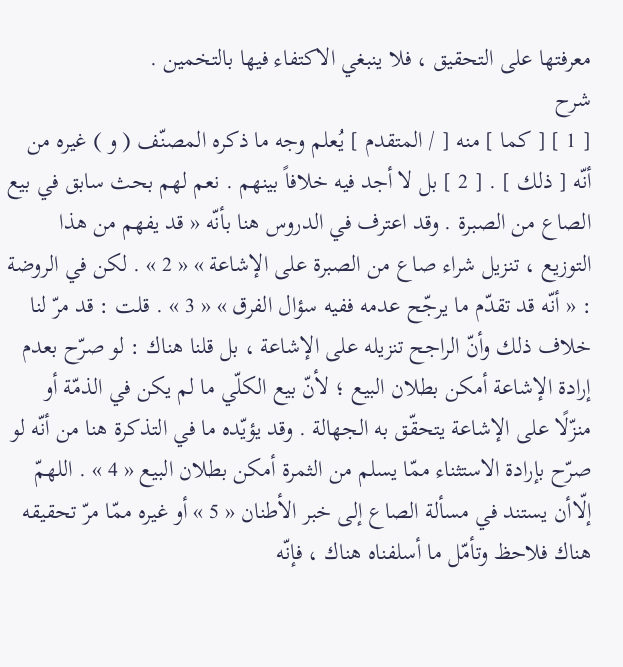معرفتها على التحقيق ، فلا ينبغي الاكتفاء فيها بالتخمين .
شرح
[ 1 ] [ كما ] منه [ / المتقدم ] يُعلم وجه ما ذكره المصنّف ( و ) غيره من أنّه [ ذلك ] . [ 2 ] بل لا أجد فيه خلافاً بينهم . نعم لهم بحث سابق في بيع الصاع من الصبرة . وقد اعترف في الدروس هنا بأنّه « قد يفهم من هذا التوزيع ، تنزيل شراء صاع من الصبرة على الإشاعة » « 2 » . لكن في الروضة : « أنّه قد تقدّم ما يرجّح عدمه ففيه سؤال الفرق » « 3 » . قلت : قد مرّ لنا خلاف ذلك وأنّ الراجح تنزيله على الإشاعة ، بل قلنا هناك : لو صرّح بعدم إرادة الإشاعة أمكن بطلان البيع ؛ لأنّ بيع الكلّي ما لم يكن في الذمّة أو منزّلًا على الإشاعة يتحقّق به الجهالة . وقد يؤيّده ما في التذكرة هنا من أنّه لو صرّح بإرادة الاستثناء ممّا يسلم من الثمرة أمكن بطلان البيع « 4 » . اللهمّ إلّاأن يستند في مسألة الصاع إلى خبر الأطنان « 5 » أو غيره ممّا مرّ تحقيقه هناك فلاحظ وتأمّل ما أسلفناه هناك ، فإنّه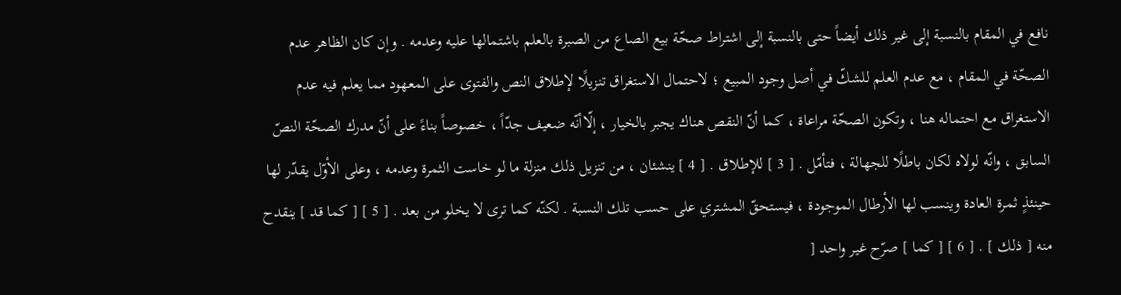نافع في المقام بالنسبة إلى غير ذلك أيضاً حتى بالنسبة إلى اشتراط صحّة بيع الصاع من الصبرة بالعلم باشتمالها عليه وعدمه . وإن كان الظاهر عدم الصحّة في المقام ، مع عدم العلم للشكّ في أصل وجود المبيع ؛ لاحتمال الاستغراق تنزيلًا لإطلاق النص والفتوى على المعهود مما يعلم فيه عدم الاستغراق مع احتماله هنا ، وتكون الصحّة مراعاة ، كما أنّ النقص هناك يجبر بالخيار ، إلّاأنّه ضعيف جدّاً ، خصوصاً بناءً على أنّ مدرك الصحّة النصّ السابق ، وانّه لولاه لكان باطلًا للجهالة ، فتأمّل . [ 3 ] للإطلاق . [ 4 ] ينشئان ، من تنزيل ذلك منزلة ما لو خاست الثمرة وعدمه ، وعلى الأوّل يقدّر لها حينئذٍ ثمرة العادة وينسب لها الأرطال الموجودة ، فيستحقّ المشتري على حسب تلك النسبة . لكنّه كما ترى لا يخلو من بعد . [ 5 ] [ كما قد ] ينقدح منه [ ذلك ] . [ 6 ] [ كما ] صرّح غير واحد [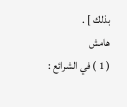بذلك ] .
هامش
( 1 ) في الشرائع :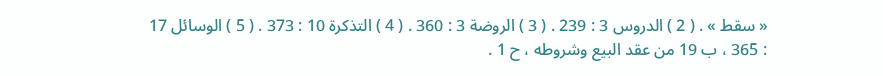« سقط » . ( 2 ) الدروس 3 : 239 . ( 3 ) الروضة 3 : 360 . ( 4 ) التذكرة 10 : 373 . ( 5 ) الوسائل 17 : 365 ، ب 19 من عقد البيع وشروطه ، ح 1 .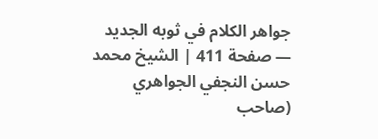جواهر الكلام في ثوبه الجديد — صفحة 411 | الشيخ محمد حسن النجفي الجواهري (صاحب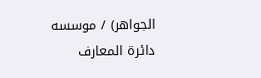الجواهر) / موسسه دائرة المعارف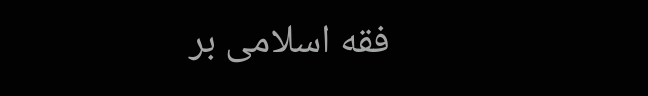فقه اسلامى بر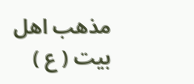مذهب اهل بيت ( ع )